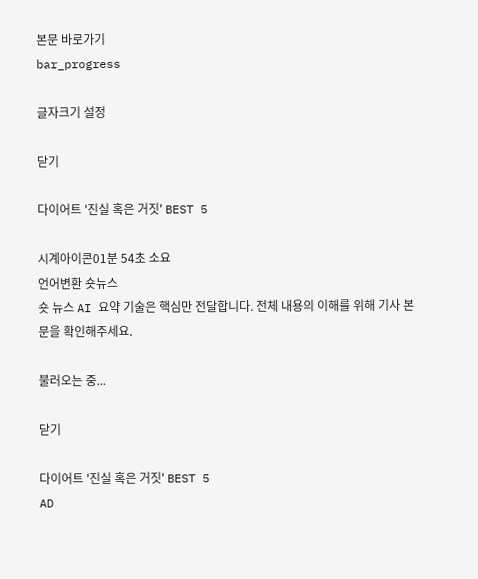본문 바로가기
bar_progress

글자크기 설정

닫기

다이어트 '진실 혹은 거짓' BEST 5

시계아이콘01분 54초 소요
언어변환 숏뉴스
숏 뉴스 AI 요약 기술은 핵심만 전달합니다. 전체 내용의 이해를 위해 기사 본문을 확인해주세요.

불러오는 중...

닫기

다이어트 '진실 혹은 거짓' BEST 5
AD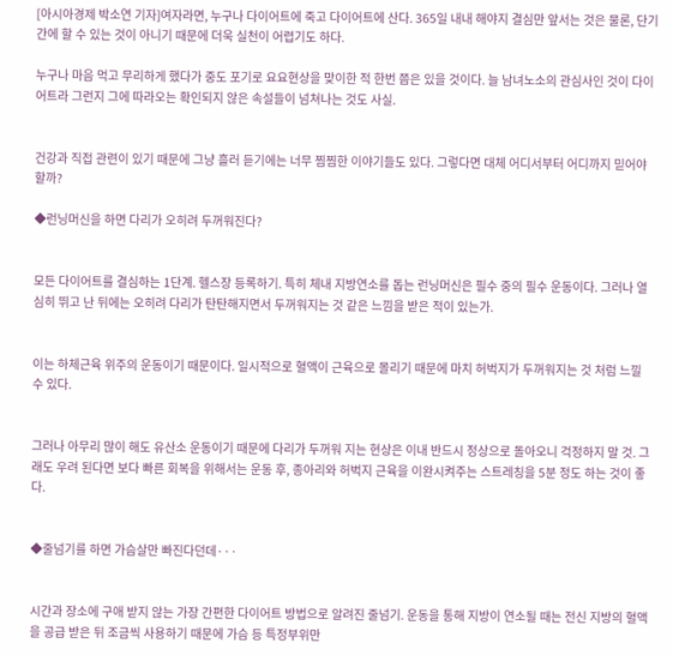[아시아경제 박소연 기자]여자라면, 누구나 다이어트에 죽고 다이어트에 산다. 365일 내내 해야지 결심만 앞서는 것은 물론, 단기간에 할 수 있는 것이 아니기 때문에 더욱 실천이 어렵기도 하다.

누구나 마음 먹고 무리하게 했다가 중도 포기로 요요현상을 맞이한 적 한번 쯤은 있을 것이다. 늘 남녀노소의 관심사인 것이 다이어트라 그런지 그에 따라오는 확인되지 않은 속설들이 넘쳐나는 것도 사실.


건강과 직접 관련이 있기 때문에 그냥 흘러 듣기에는 너무 찜찜한 이야기들도 있다. 그렇다면 대체 어디서부터 어디까지 믿어야 할까?

◆런닝머신을 하면 다리가 오히려 두꺼워진다?


모든 다이어트를 결심하는 1단계. 헬스장 등록하기. 특히 체내 지방연소를 돕는 런닝머신은 필수 중의 필수 운동이다. 그러나 열심히 뛰고 난 뒤에는 오히려 다리가 탄탄해지면서 두꺼워지는 것 같은 느낌을 받은 적이 있는가.


이는 하체근육 위주의 운동이기 때문이다. 일시적으로 혈액이 근육으로 몰리기 때문에 마치 허벅지가 두꺼워지는 것 처럼 느낄 수 있다.


그러나 아무리 많이 해도 유산소 운동이기 때문에 다리가 두꺼워 지는 현상은 이내 반드시 정상으로 돌아오니 걱정하지 말 것. 그래도 우려 된다면 보다 빠른 회복을 위해서는 운동 후, 종아리와 허벅지 근육을 이완시켜주는 스트레칭을 5분 정도 하는 것이 좋다.


◆줄넘기를 하면 가슴살만 빠진다던데···


시간과 장소에 구애 받지 않는 가장 간편한 다이어트 방법으로 알려진 줄넘기. 운동을 통해 지방이 연소될 때는 전신 지방의 혈액을 공급 받은 뒤 조금씩 사용하기 때문에 가슴 등 특정부위만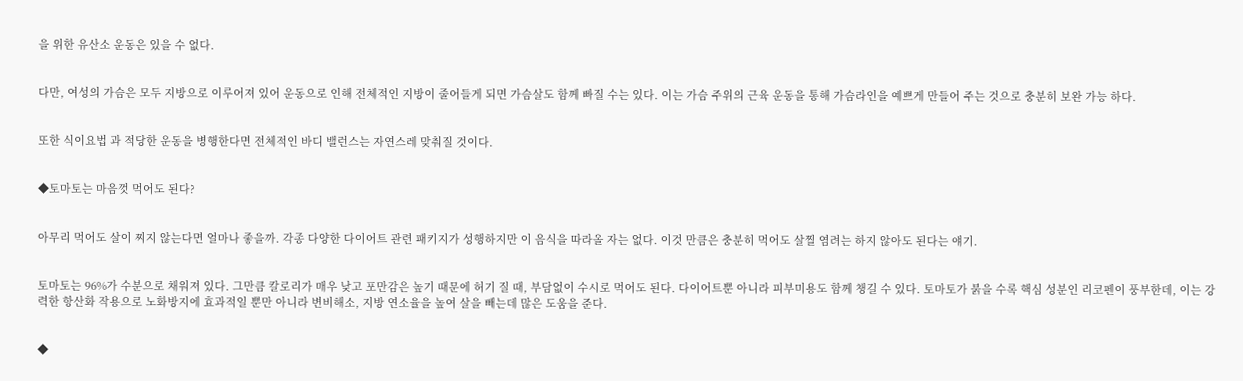을 위한 유산소 운동은 있을 수 없다.


다만, 여성의 가슴은 모두 지방으로 이루어져 있어 운동으로 인해 전체적인 지방이 줄어들게 되면 가슴살도 함께 빠질 수는 있다. 이는 가슴 주위의 근육 운동을 통해 가슴라인을 예쁘게 만들어 주는 것으로 충분히 보완 가능 하다.


또한 식이요법 과 적당한 운동을 병행한다면 전체적인 바디 밸런스는 자연스레 맞춰질 것이다.


◆토마토는 마음껏 먹어도 된다?


아무리 먹어도 살이 찌지 않는다면 얼마나 좋을까. 각종 다양한 다이어트 관련 패키지가 성행하지만 이 음식을 따라올 자는 없다. 이것 만큼은 충분히 먹어도 살찔 염려는 하지 않아도 된다는 얘기.


토마토는 96%가 수분으로 채워져 있다. 그만큼 칼로리가 매우 낮고 포만감은 높기 때문에 허기 질 때, 부담없이 수시로 먹어도 된다. 다이어트뿐 아니라 피부미용도 함께 챙길 수 있다. 토마토가 붉을 수록 핵심 성분인 리코펜이 풍부한데, 이는 강력한 항산화 작용으로 노화방지에 효과적일 뿐만 아니라 변비해소, 지방 연소율을 높여 살을 빼는데 많은 도움을 준다.


◆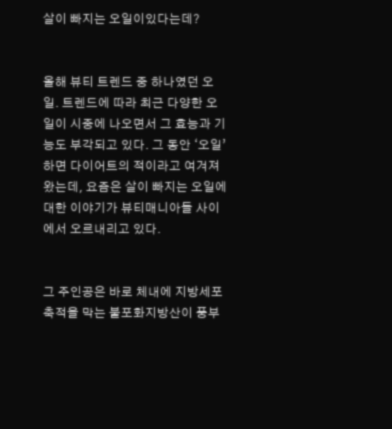살이 빠지는 오일이있다는데?


올해 뷰티 트렌드 중 하나였던 오일. 트렌드에 따라 최근 다양한 오일이 시중에 나오면서 그 효능과 기능도 부각되고 있다. 그 동안 ‘오일’ 하면 다이어트의 적이라고 여겨져 왔는데, 요즘은 살이 빠지는 오일에 대한 이야기가 뷰티매니아들 사이에서 오르내리고 있다.


그 주인공은 바로 체내에 지방세포 축적을 막는 불포화지방산이 풍부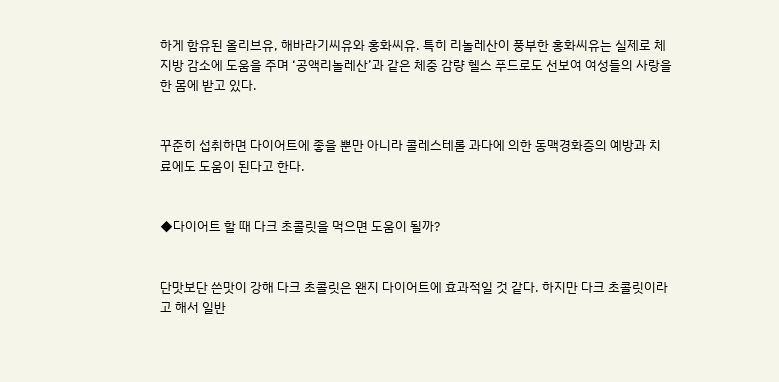하게 함유된 올리브유, 해바라기씨유와 홍화씨유. 특히 리놀레산이 풍부한 홍화씨유는 실제로 체지방 감소에 도움을 주며 ‘공액리놀레산’과 같은 체중 감량 헬스 푸드로도 선보여 여성들의 사랑을 한 몸에 받고 있다.


꾸준히 섭취하면 다이어트에 좋을 뿐만 아니라 콜레스테롤 과다에 의한 동맥경화증의 예방과 치료에도 도움이 된다고 한다.


◆다이어트 할 때 다크 초콜릿을 먹으면 도움이 될까?


단맛보단 쓴맛이 강해 다크 초콜릿은 왠지 다이어트에 효과적일 것 같다. 하지만 다크 초콜릿이라고 해서 일반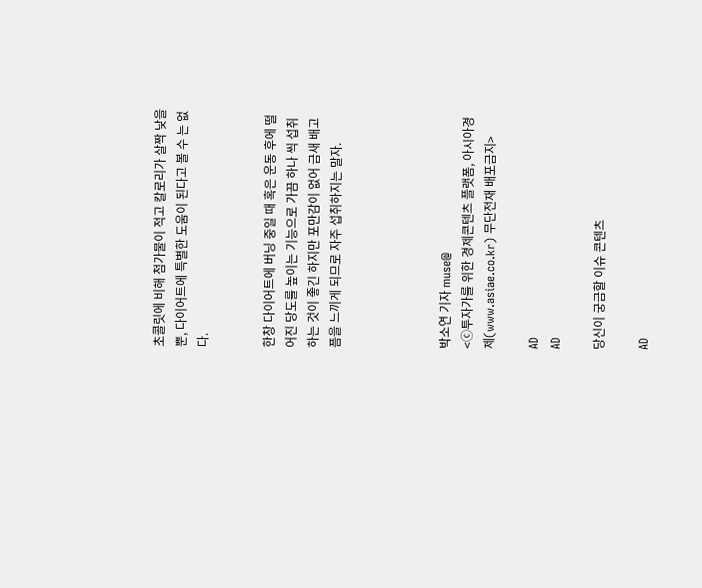초콜릿에 비해 첨가물이 적고 칼로리가 살짝 낮을 뿐, 다이어트에 특별한 도움이 된다고 볼 수 는 없다.


한창 다이어트에 버닝 중일 때 혹은 운동 후에 떨어진 당도를 높이는 기능으로 가끔 하나 씩 섭취하는 것이 좋긴 하지만 포만감이 없어 금새 배고픔을 느끼게 되므로 자주 섭취하지는 말자.




박소연 기자 muse@
<ⓒ투자가를 위한 경제콘텐츠 플랫폼, 아시아경제(www.asiae.co.kr) 무단전재 배포금지>

AD
AD

당신이 궁금할 이슈 콘텐츠

AD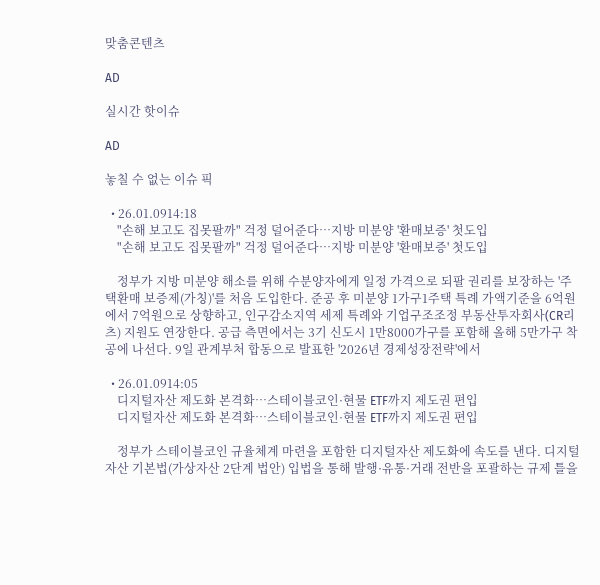맞춤콘텐츠

AD

실시간 핫이슈

AD

놓칠 수 없는 이슈 픽

  • 26.01.0914:18
    "손해 보고도 집못팔까" 걱정 덜어준다…지방 미분양 '환매보증' 첫도입
    "손해 보고도 집못팔까" 걱정 덜어준다…지방 미분양 '환매보증' 첫도입

    정부가 지방 미분양 해소를 위해 수분양자에게 일정 가격으로 되팔 권리를 보장하는 '주택환매 보증제(가칭)'를 처음 도입한다. 준공 후 미분양 1가구1주택 특례 가액기준을 6억원에서 7억원으로 상향하고, 인구감소지역 세제 특례와 기업구조조정 부동산투자회사(CR리츠) 지원도 연장한다. 공급 측면에서는 3기 신도시 1만8000가구를 포함해 올해 5만가구 착공에 나선다. 9일 관계부처 합동으로 발표한 '2026년 경제성장전략'에서

  • 26.01.0914:05
    디지털자산 제도화 본격화…스테이블코인·현물 ETF까지 제도권 편입
    디지털자산 제도화 본격화…스테이블코인·현물 ETF까지 제도권 편입

    정부가 스테이블코인 규율체계 마련을 포함한 디지털자산 제도화에 속도를 낸다. 디지털자산 기본법(가상자산 2단계 법안) 입법을 통해 발행·유통·거래 전반을 포괄하는 규제 틀을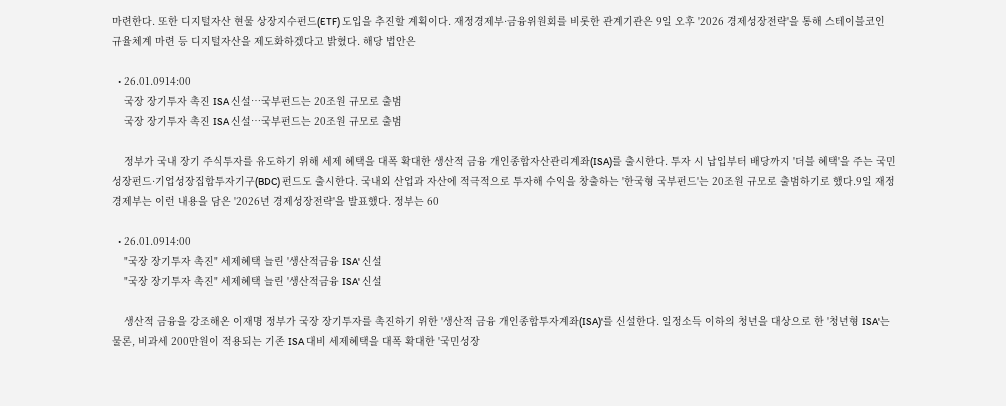마련한다. 또한 디지털자산 현물 상장지수펀드(ETF) 도입을 추진할 계획이다. 재정경제부·금융위원회를 비롯한 관계기관은 9일 오후 '2026 경제성장전략'을 통해 스테이블코인 규율체계 마련 등 디지털자산을 제도화하겠다고 밝혔다. 해당 법안은

  • 26.01.0914:00
    국장 장기투자 촉진 ISA 신설…국부펀드는 20조원 규모로 출범
    국장 장기투자 촉진 ISA 신설…국부펀드는 20조원 규모로 출범

    정부가 국내 장기 주식투자를 유도하기 위해 세제 혜택을 대폭 확대한 생산적 금융 개인종합자산관리계좌(ISA)를 출시한다. 투자 시 납입부터 배당까지 '더블 혜택'을 주는 국민성장펀드·기업성장집합투자기구(BDC) 펀드도 출시한다. 국내외 산업과 자산에 적극적으로 투자해 수익을 창출하는 '한국형 국부펀드'는 20조원 규모로 출범하기로 했다.9일 재정경제부는 이런 내용을 담은 '2026년 경제성장전략'을 발표했다. 정부는 60

  • 26.01.0914:00
    "국장 장기투자 촉진" 세제혜택 늘린 '생산적금융 ISA' 신설
    "국장 장기투자 촉진" 세제혜택 늘린 '생산적금융 ISA' 신설

    생산적 금융을 강조해온 이재명 정부가 국장 장기투자를 촉진하기 위한 '생산적 금융 개인종합투자계좌(ISA)'를 신설한다. 일정소득 이하의 청년을 대상으로 한 '청년형 ISA'는 물론, 비과세 200만원이 적용되는 기존 ISA 대비 세제혜택을 대폭 확대한 '국민성장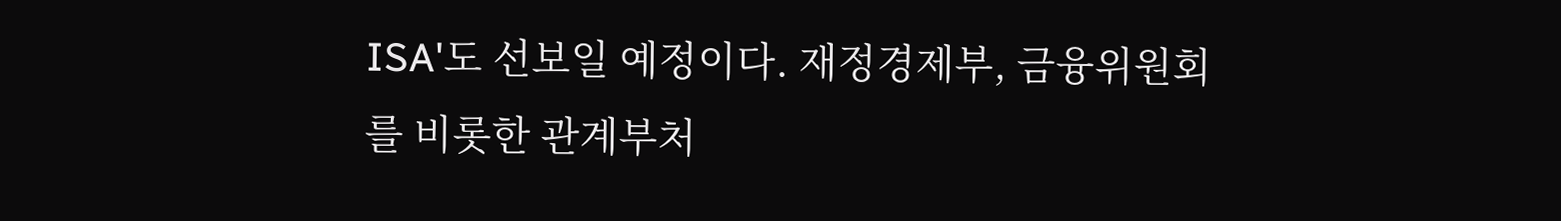ISA'도 선보일 예정이다. 재정경제부, 금융위원회를 비롯한 관계부처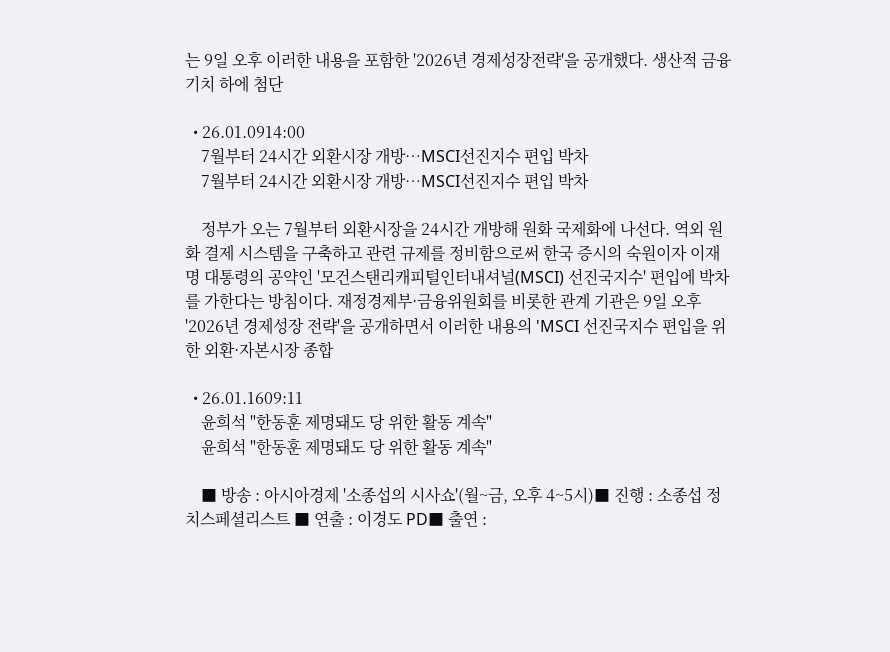는 9일 오후 이러한 내용을 포함한 '2026년 경제성장전략'을 공개했다. 생산적 금융 기치 하에 첨단

  • 26.01.0914:00
    7월부터 24시간 외환시장 개방…MSCI선진지수 편입 박차
    7월부터 24시간 외환시장 개방…MSCI선진지수 편입 박차

    정부가 오는 7월부터 외환시장을 24시간 개방해 원화 국제화에 나선다. 역외 원화 결제 시스템을 구축하고 관련 규제를 정비함으로써 한국 증시의 숙원이자 이재명 대통령의 공약인 '모건스탠리캐피털인터내셔널(MSCI) 선진국지수' 편입에 박차를 가한다는 방침이다. 재정경제부·금융위원회를 비롯한 관계 기관은 9일 오후 '2026년 경제성장 전략'을 공개하면서 이러한 내용의 'MSCI 선진국지수 편입을 위한 외환·자본시장 종합

  • 26.01.1609:11
    윤희석 "한동훈 제명돼도 당 위한 활동 계속"
    윤희석 "한동훈 제명돼도 당 위한 활동 계속"

    ■ 방송 : 아시아경제 '소종섭의 시사쇼'(월~금, 오후 4~5시)■ 진행 : 소종섭 정치스페셜리스트 ■ 연출 : 이경도 PD■ 출연 :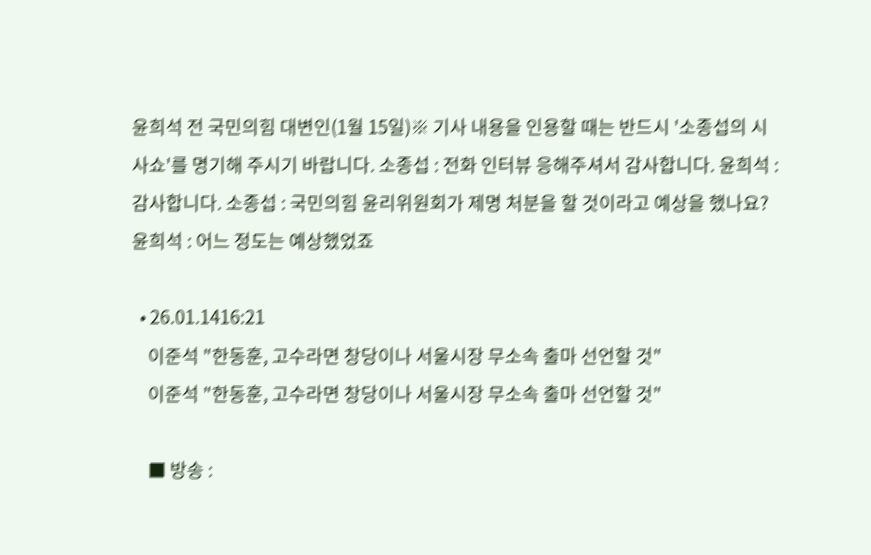윤희석 전 국민의힘 대변인(1월 15일)※ 기사 내용을 인용할 때는 반드시 '소종섭의 시사쇼'를 명기해 주시기 바랍니다. 소종섭 : 전화 인터뷰 응해주셔서 감사합니다. 윤희석 : 감사합니다. 소종섭 : 국민의힘 윤리위원회가 제명 처분을 할 것이라고 예상을 했나요? 윤희석 : 어느 정도는 예상했었죠

  • 26.01.1416:21
    이준석 "한동훈, 고수라면 창당이나 서울시장 무소속 출마 선언할 것"
    이준석 "한동훈, 고수라면 창당이나 서울시장 무소속 출마 선언할 것"

    ■ 방송 :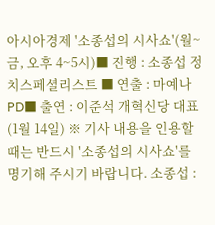아시아경제 '소종섭의 시사쇼'(월~금, 오후 4~5시)■ 진행 : 소종섭 정치스페셜리스트 ■ 연출 : 마예나 PD■ 출연 : 이준석 개혁신당 대표(1월 14일) ※ 기사 내용을 인용할 때는 반드시 '소종섭의 시사쇼'를 명기해 주시기 바랍니다. 소종섭 :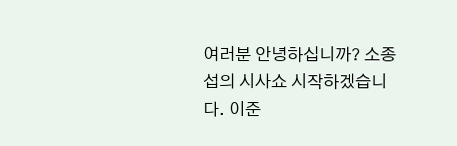여러분 안녕하십니까? 소종섭의 시사쇼 시작하겠습니다. 이준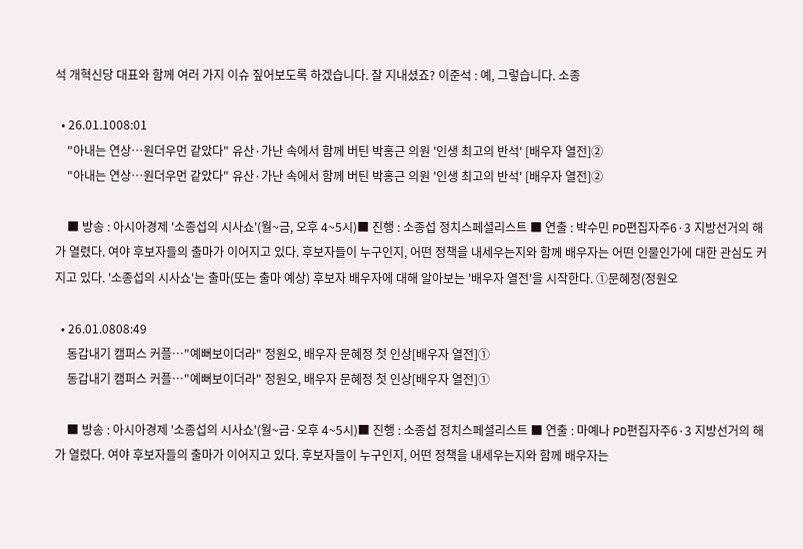석 개혁신당 대표와 함께 여러 가지 이슈 짚어보도록 하겠습니다. 잘 지내셨죠? 이준석 : 예, 그렇습니다. 소종

  • 26.01.1008:01
    "아내는 연상…원더우먼 같았다" 유산·가난 속에서 함께 버틴 박홍근 의원 '인생 최고의 반석' [배우자 열전]②
    "아내는 연상…원더우먼 같았다" 유산·가난 속에서 함께 버틴 박홍근 의원 '인생 최고의 반석' [배우자 열전]②

    ■ 방송 : 아시아경제 '소종섭의 시사쇼'(월~금, 오후 4~5시)■ 진행 : 소종섭 정치스페셜리스트 ■ 연출 : 박수민 PD편집자주6·3 지방선거의 해가 열렸다. 여야 후보자들의 출마가 이어지고 있다. 후보자들이 누구인지, 어떤 정책을 내세우는지와 함께 배우자는 어떤 인물인가에 대한 관심도 커지고 있다. '소종섭의 시사쇼'는 출마(또는 출마 예상) 후보자 배우자에 대해 알아보는 '배우자 열전'을 시작한다. ①문혜정(정원오

  • 26.01.0808:49
    동갑내기 캠퍼스 커플…"예뻐보이더라" 정원오, 배우자 문혜정 첫 인상[배우자 열전]①
    동갑내기 캠퍼스 커플…"예뻐보이더라" 정원오, 배우자 문혜정 첫 인상[배우자 열전]①

    ■ 방송 : 아시아경제 '소종섭의 시사쇼'(월~금·오후 4~5시)■ 진행 : 소종섭 정치스페셜리스트 ■ 연출 : 마예나 PD편집자주6·3 지방선거의 해가 열렸다. 여야 후보자들의 출마가 이어지고 있다. 후보자들이 누구인지, 어떤 정책을 내세우는지와 함께 배우자는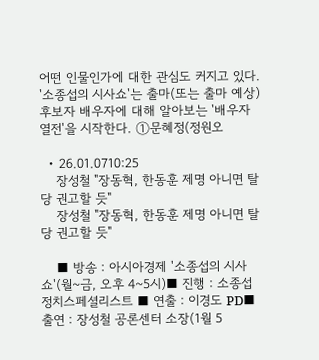어떤 인물인가에 대한 관심도 커지고 있다. '소종섭의 시사쇼'는 출마(또는 출마 예상) 후보자 배우자에 대해 알아보는 '배우자 열전'을 시작한다. ①문혜정(정원오

  • 26.01.0710:25
    장성철 "장동혁, 한동훈 제명 아니면 탈당 권고할 듯"
    장성철 "장동혁, 한동훈 제명 아니면 탈당 권고할 듯"

    ■ 방송 : 아시아경제 '소종섭의 시사쇼'(월~금, 오후 4~5시)■ 진행 : 소종섭 정치스페셜리스트 ■ 연출 : 이경도 PD■ 출연 : 장성철 공론센터 소장(1월 5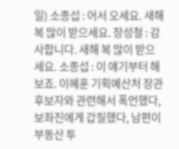일) 소종섭 : 어서 오세요. 새해 복 많이 받으세요. 장성철 : 감사합니다. 새해 복 많이 받으세요. 소종섭 : 이 얘기부터 해보죠. 이혜훈 기획예산처 장관 후보자와 관련해서 폭언했다, 보좌진에게 갑질했다, 남편이 부동산 투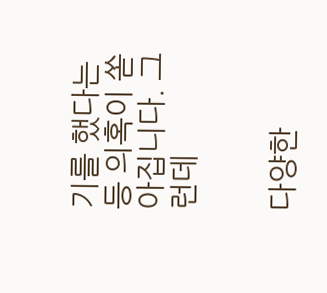기를 했다는 등 의혹이 쏟아집니다. 그런데


다양한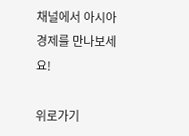채널에서 아시아경제를 만나보세요!

위로가기